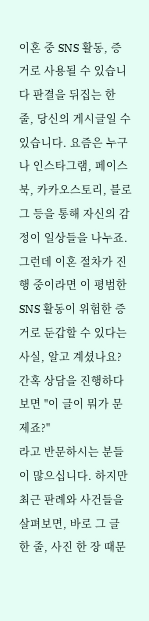이혼 중 SNS 활동, 증거로 사용될 수 있습니다 판결을 뒤집는 한 줄, 당신의 게시글일 수 있습니다. 요즘은 누구나 인스타그램, 페이스북, 카카오스토리, 블로그 등을 통해 자신의 감정이 일상들을 나누죠.
그런데 이혼 절차가 진행 중이라면 이 평범한 SNS 활동이 위험한 증거로 둔갑할 수 있다는 사실, 알고 계셨나요? 간혹 상담을 진행하다보면 "이 글이 뭐가 문제죠?"
라고 반문하시는 분들이 많으십니다. 하지만 최근 판례와 사건들을 살펴보면, 바로 그 글 한 줄, 사진 한 장 때문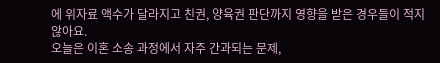에 위자료 액수가 달라지고 친권, 양육권 판단까지 영향을 받은 경우들이 적지 않아요.
오늘은 이혼 소송 과정에서 자주 간과되는 문제,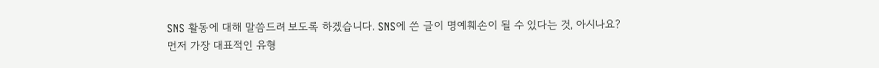SNS 활동에 대해 말씀드려 보도록 하겠습니다. SNS에 쓴 글이 명예훼손이 될 수 있다는 것, 아시나요?
먼저 가장 대표적인 유형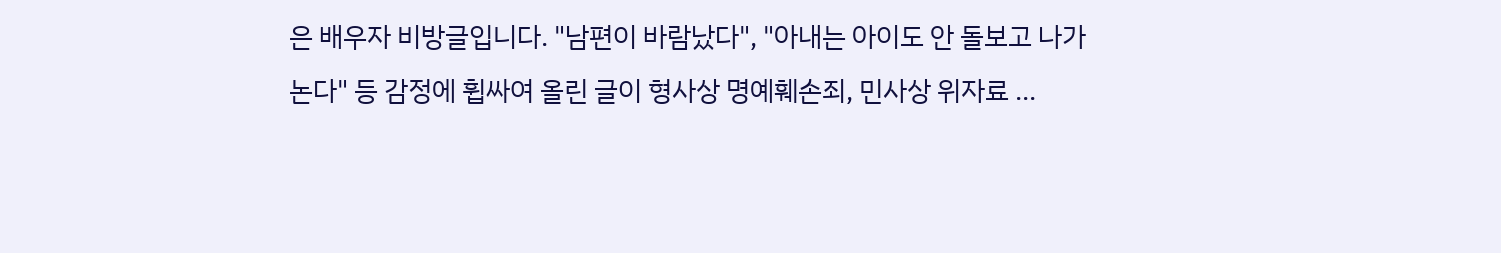은 배우자 비방글입니다. "남편이 바람났다", "아내는 아이도 안 돌보고 나가논다" 등 감정에 휩싸여 올린 글이 형사상 명예훼손죄, 민사상 위자료 ...